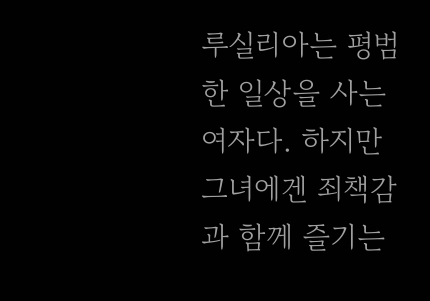루실리아는 평범한 일상을 사는 여자다. 하지만 그녀에겐 죄책감과 함께 즐기는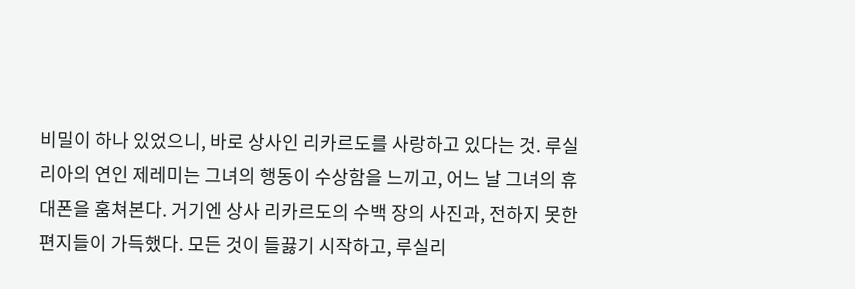비밀이 하나 있었으니, 바로 상사인 리카르도를 사랑하고 있다는 것. 루실리아의 연인 제레미는 그녀의 행동이 수상함을 느끼고, 어느 날 그녀의 휴대폰을 훔쳐본다. 거기엔 상사 리카르도의 수백 장의 사진과, 전하지 못한 편지들이 가득했다. 모든 것이 들끓기 시작하고, 루실리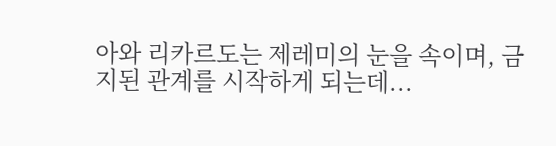아와 리카르도는 제레미의 눈을 속이며, 금지된 관계를 시작하게 되는데...